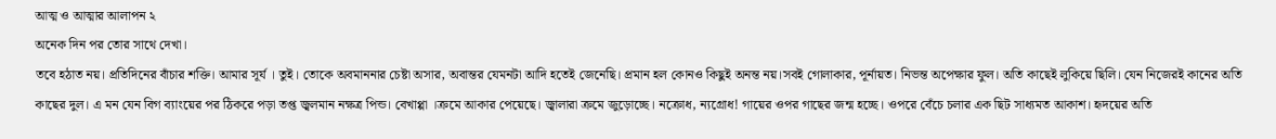আত্ম ও আত্মার আলাপন ২
অনেক দিন পর তোর সাথে দেখা।
তবে হঠাত নয়। প্রতিদিনের বাঁচার শক্তি। আমার সূর্য । তুই। তোকে অবমাননার চেষ্টা অসার, অবান্তর যেমনটা আদি হতেই জেনেছি। প্রমান হল কোনও কিছুই অনন্ত নয়।সবই গোলাকার, পূর্নায়ত। নিভন্ত অপেক্ষার ফুল। অতি কাছেই লুকিয়ে ছিলি। যেন নিজেরই কানের অতি কাছের দুল। এ মন যেন বিগ ব্যাংয়ের পর ঠিকরে পড়া তপ্ত জ্বলমান নক্ষত্র পিন্ড। বেখাপ্পা ।ক্রমে আকার পেয়েছে। জ্বালারা ক্রমে জুড়োচ্ছে। নক্রোধ, ন্যগ্রোধ! গায়ের ওপর গাছের জন্ম হচ্ছে। ওপরে বেঁচে চলার এক ছিট সাধ্যমত আকাশ। হৃদয়ের অতি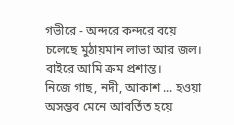গভীরে - অন্দরে কন্দরে বয়ে চলেছে মুঠায়মান লাভা আর জল। বাইরে আমি ক্রম প্রশান্ত।
নিজে গাছ, নদী, আকাশ ... হওয়া অসম্ভব মেনে আবর্তিত হয়ে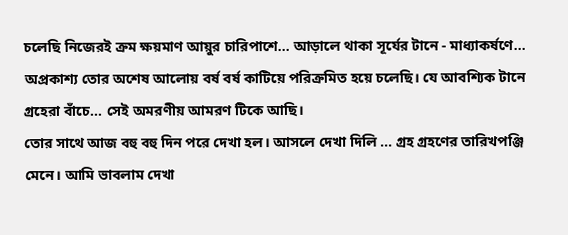চলেছি নিজেরই ক্রম ক্ষয়মাণ আয়ুর চারিপাশে... আড়ালে থাকা সূর্যের টানে - মাধ্যাকর্ষণে... অপ্রকাশ্য তোর অশেষ আলোয় বর্ষ বর্ষ কাটিয়ে পরিক্রমিত হয়ে চলেছি। যে আবশ্যিক টানে গ্রহেরা বাঁচে... সেই অমরণীয় আমরণ টিকে আছি।
তোর সাথে আজ বহু বহু দিন পরে দেখা হল। আসলে দেখা দিলি ... গ্রহ গ্রহণের তারিখপঞ্জি মেনে। আমি ভাবলাম দেখা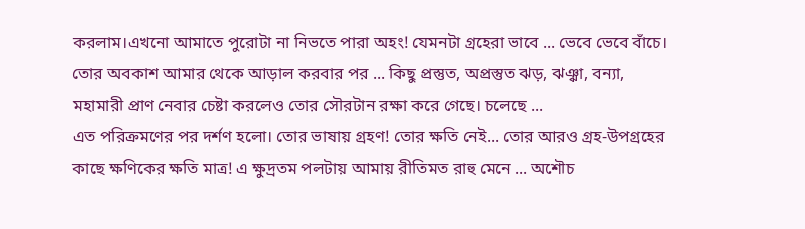করলাম।এখনো আমাতে পুরোটা না নিভতে পারা অহং! যেমনটা গ্রহেরা ভাবে ... ভেবে ভেবে বাঁচে। তোর অবকাশ আমার থেকে আড়াল করবার পর ... কিছু প্রস্তুত, অপ্রস্তুত ঝড়, ঝঞ্ঝা, বন্যা, মহামারী প্রাণ নেবার চেষ্টা করলেও তোর সৌরটান রক্ষা করে গেছে। চলেছে ...
এত পরিক্রমণের পর দর্শণ হলো। তোর ভাষায় গ্রহণ! তোর ক্ষতি নেই... তোর আরও গ্রহ-উপগ্রহের কাছে ক্ষণিকের ক্ষতি মাত্র! এ ক্ষুদ্রতম পলটায় আমায় রীতিমত রাহু মেনে ... অশৌচ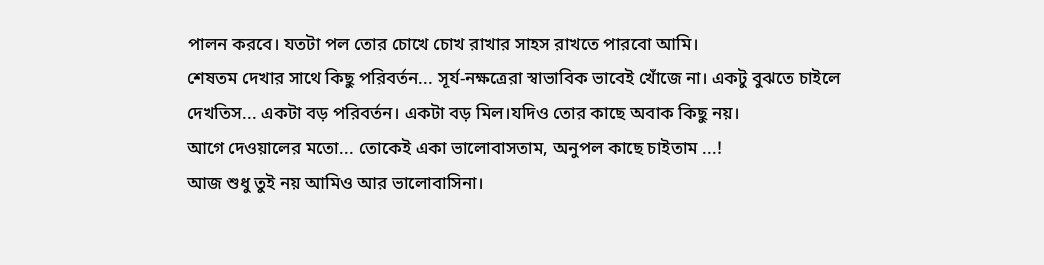পালন করবে। যতটা পল তোর চোখে চোখ রাখার সাহস রাখতে পারবো আমি।
শেষতম দেখার সাথে কিছু পরিবর্তন... সূর্য-নক্ষত্রেরা স্বাভাবিক ভাবেই খোঁজে না। একটু বুঝতে চাইলে দেখতিস... একটা বড় পরিবর্তন। একটা বড় মিল।যদিও তোর কাছে অবাক কিছু নয়।
আগে দেওয়ালের মতো... তোকেই একা ভালোবাসতাম, অনুপল কাছে চাইতাম ...!
আজ শুধু তুই নয় আমিও আর ভালোবাসিনা।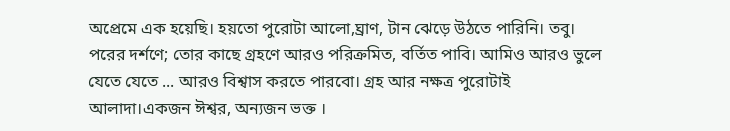অপ্রেমে এক হয়েছি। হয়তো পুরোটা আলো,ঘ্রাণ, টান ঝেড়ে উঠতে পারিনি। তবু। পরের দর্শণে; তোর কাছে গ্রহণে আরও পরিক্রমিত, বর্তিত পাবি। আমিও আরও ভুলে যেতে যেতে ... আরও বিশ্বাস করতে পারবো। গ্রহ আর নক্ষত্র পুরোটাই আলাদা।একজন ঈশ্বর, অন্যজন ভক্ত ।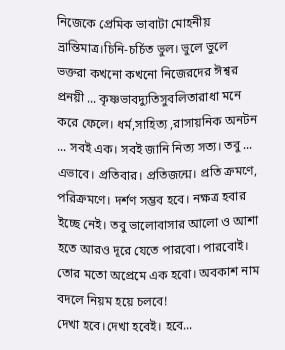নিজেকে প্রেমিক ভাবাটা মোহনীয় ভ্রান্তিমাত্র।চিনি-চর্চিত ভুল। ভুলে ভুলে ভক্তরা কখনো কখনো নিজেরদের ঈশ্বর প্রনয়ী ... কৃষ্ণভাবদ্যুতিসুবলিতারাধা মনে করে ফেলে। ধর্ম,সাহিত্য ,রাসায়নিক অনটন ... সবই এক। সবই জানি নিত্য সত্য। তবু ...
এভাবে। প্রতিবার। প্রতিজন্মে। প্রতি ক্রমণে, পরিক্রমণে। দর্শণ সম্ভব হবে। নক্ষত্র হবার ইচ্ছে নেই। তবু ভালোবাসার আলো ও আশা হতে আরও দূরে যেতে পারবো। পারবোই। তোর মতো অপ্রেমে এক হবো। অবকাশ নাম বদলে নিয়ম হয়ে চলবে!
দেখা হবে।দেখা হবেই। হবে...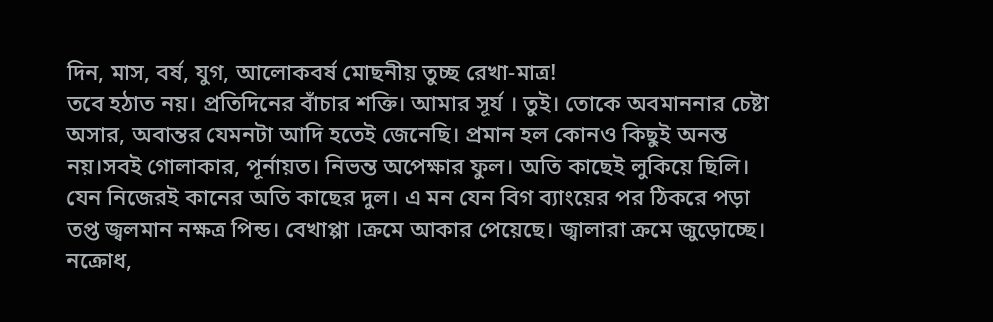দিন, মাস, বর্ষ, যুগ, আলোকবর্ষ মোছনীয় তুচ্ছ রেখা-মাত্র!
তবে হঠাত নয়। প্রতিদিনের বাঁচার শক্তি। আমার সূর্য । তুই। তোকে অবমাননার চেষ্টা অসার, অবান্তর যেমনটা আদি হতেই জেনেছি। প্রমান হল কোনও কিছুই অনন্ত নয়।সবই গোলাকার, পূর্নায়ত। নিভন্ত অপেক্ষার ফুল। অতি কাছেই লুকিয়ে ছিলি। যেন নিজেরই কানের অতি কাছের দুল। এ মন যেন বিগ ব্যাংয়ের পর ঠিকরে পড়া তপ্ত জ্বলমান নক্ষত্র পিন্ড। বেখাপ্পা ।ক্রমে আকার পেয়েছে। জ্বালারা ক্রমে জুড়োচ্ছে। নক্রোধ,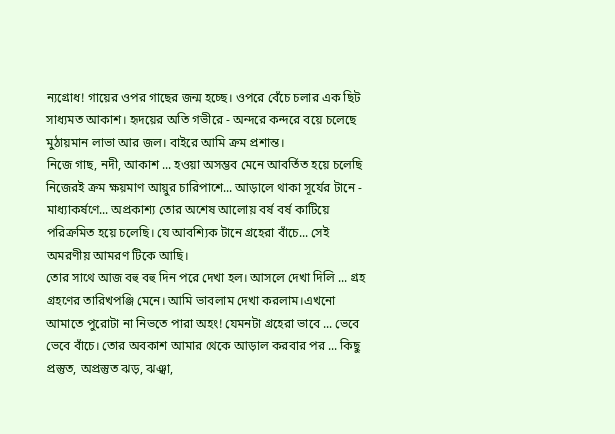ন্যগ্রোধ! গায়ের ওপর গাছের জন্ম হচ্ছে। ওপরে বেঁচে চলার এক ছিট সাধ্যমত আকাশ। হৃদয়ের অতি গভীরে - অন্দরে কন্দরে বয়ে চলেছে মুঠায়মান লাভা আর জল। বাইরে আমি ক্রম প্রশান্ত।
নিজে গাছ, নদী, আকাশ ... হওয়া অসম্ভব মেনে আবর্তিত হয়ে চলেছি নিজেরই ক্রম ক্ষয়মাণ আয়ুর চারিপাশে... আড়ালে থাকা সূর্যের টানে - মাধ্যাকর্ষণে... অপ্রকাশ্য তোর অশেষ আলোয় বর্ষ বর্ষ কাটিয়ে পরিক্রমিত হয়ে চলেছি। যে আবশ্যিক টানে গ্রহেরা বাঁচে... সেই অমরণীয় আমরণ টিকে আছি।
তোর সাথে আজ বহু বহু দিন পরে দেখা হল। আসলে দেখা দিলি ... গ্রহ গ্রহণের তারিখপঞ্জি মেনে। আমি ভাবলাম দেখা করলাম।এখনো আমাতে পুরোটা না নিভতে পারা অহং! যেমনটা গ্রহেরা ভাবে ... ভেবে ভেবে বাঁচে। তোর অবকাশ আমার থেকে আড়াল করবার পর ... কিছু প্রস্তুত, অপ্রস্তুত ঝড়, ঝঞ্ঝা,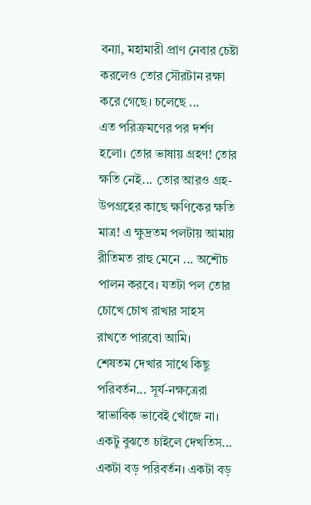বন্যা, মহামারী প্রাণ নেবার চেষ্টা করলেও তোর সৌরটান রক্ষা করে গেছে। চলেছে ...
এত পরিক্রমণের পর দর্শণ হলো। তোর ভাষায় গ্রহণ! তোর ক্ষতি নেই... তোর আরও গ্রহ-উপগ্রহের কাছে ক্ষণিকের ক্ষতি মাত্র! এ ক্ষুদ্রতম পলটায় আমায় রীতিমত রাহু মেনে ... অশৌচ পালন করবে। যতটা পল তোর চোখে চোখ রাখার সাহস রাখতে পারবো আমি।
শেষতম দেখার সাথে কিছু পরিবর্তন... সূর্য-নক্ষত্রেরা স্বাভাবিক ভাবেই খোঁজে না। একটু বুঝতে চাইলে দেখতিস... একটা বড় পরিবর্তন। একটা বড়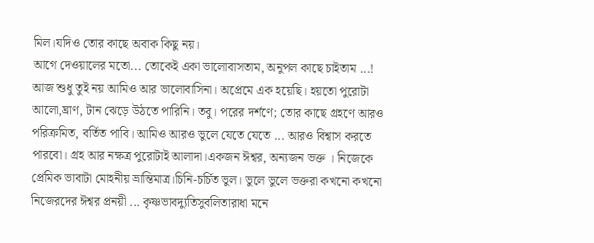মিল।যদিও তোর কাছে অবাক কিছু নয়।
আগে দেওয়ালের মতো... তোকেই একা ভালোবাসতাম, অনুপল কাছে চাইতাম ...!
আজ শুধু তুই নয় আমিও আর ভালোবাসিনা। অপ্রেমে এক হয়েছি। হয়তো পুরোটা আলো,ঘ্রাণ, টান ঝেড়ে উঠতে পারিনি। তবু। পরের দর্শণে; তোর কাছে গ্রহণে আরও পরিক্রমিত, বর্তিত পাবি। আমিও আরও ভুলে যেতে যেতে ... আরও বিশ্বাস করতে পারবো। গ্রহ আর নক্ষত্র পুরোটাই আলাদা।একজন ঈশ্বর, অন্যজন ভক্ত । নিজেকে প্রেমিক ভাবাটা মোহনীয় ভ্রান্তিমাত্র।চিনি-চর্চিত ভুল। ভুলে ভুলে ভক্তরা কখনো কখনো নিজেরদের ঈশ্বর প্রনয়ী ... কৃষ্ণভাবদ্যুতিসুবলিতারাধা মনে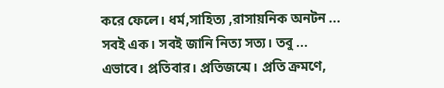করে ফেলে। ধর্ম,সাহিত্য ,রাসায়নিক অনটন ... সবই এক। সবই জানি নিত্য সত্য। তবু ...
এভাবে। প্রতিবার। প্রতিজন্মে। প্রতি ক্রমণে,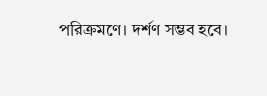পরিক্রমণে। দর্শণ সম্ভব হবে।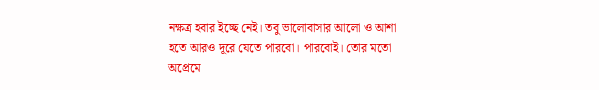নক্ষত্র হবার ইচ্ছে নেই। তবু ভালোবাসার আলো ও আশা হতে আরও দূরে যেতে পারবো। পারবোই। তোর মতো অপ্রেমে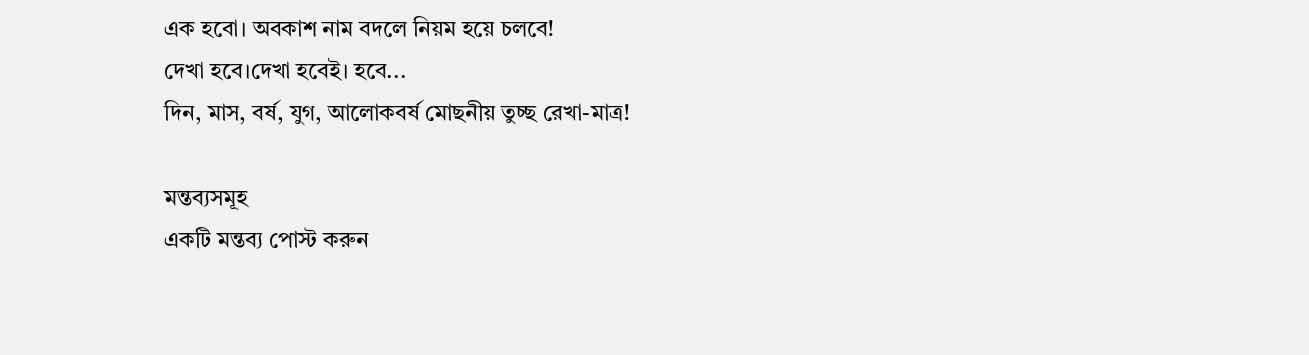এক হবো। অবকাশ নাম বদলে নিয়ম হয়ে চলবে!
দেখা হবে।দেখা হবেই। হবে...
দিন, মাস, বর্ষ, যুগ, আলোকবর্ষ মোছনীয় তুচ্ছ রেখা-মাত্র!

মন্তব্যসমূহ
একটি মন্তব্য পোস্ট করুন